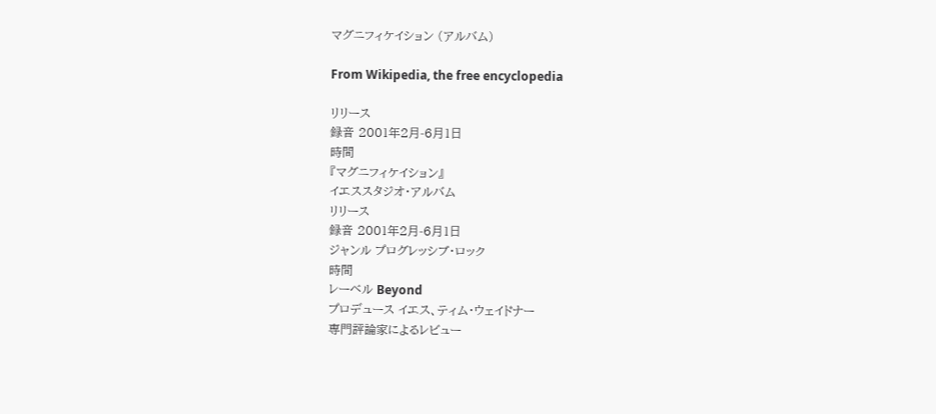マグニフィケイション (アルバム)

From Wikipedia, the free encyclopedia

リリース
録音 2001年2月-6月1日
時間
『マグニフィケイション』
イエススタジオ・アルバム
リリース
録音 2001年2月-6月1日
ジャンル プログレッシブ・ロック
時間
レーベル Beyond
プロデュース イエス、ティム・ウェイドナー
専門評論家によるレビュー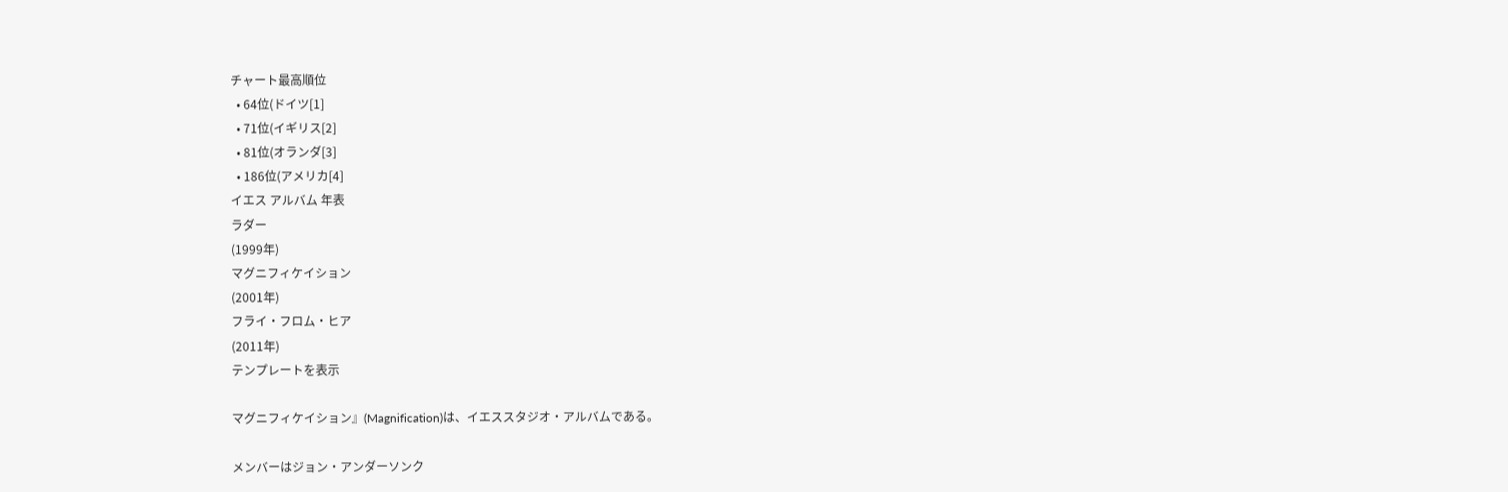チャート最高順位
  • 64位(ドイツ[1]
  • 71位(イギリス[2]
  • 81位(オランダ[3]
  • 186位(アメリカ[4]
イエス アルバム 年表
ラダー
(1999年)
マグニフィケイション
(2001年)
フライ・フロム・ヒア
(2011年)
テンプレートを表示

マグニフィケイション』(Magnification)は、イエススタジオ・アルバムである。

メンバーはジョン・アンダーソンク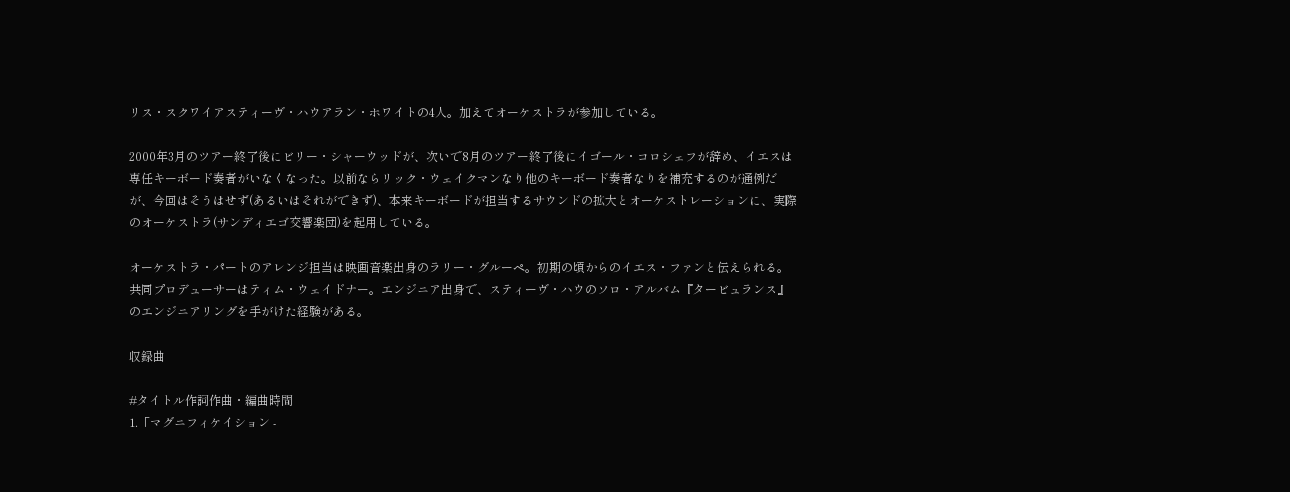リス・スクワイアスティーヴ・ハウアラン・ホワイトの4人。加えてオーケストラが参加している。

2000年3月のツアー終了後にビリー・シャーウッドが、次いで8月のツアー終了後にイゴール・コロシェフが辞め、イエスは専任キーボード奏者がいなくなった。以前ならリック・ウェイクマンなり他のキーボード奏者なりを補充するのが通例だが、今回はそうはせず(あるいはそれができず)、本来キーボードが担当するサウンドの拡大とオーケストレーションに、実際のオーケストラ(サンディエゴ交響楽団)を起用している。

オーケストラ・パートのアレンジ担当は映画音楽出身のラリー・グルーペ。初期の頃からのイエス・ファンと伝えられる。共同プロデューサーはティム・ウェイドナー。エンジニア出身で、スティーヴ・ハウのソロ・アルバム『タービュランス』のエンジニアリングを手がけた経験がある。

収録曲

#タイトル作詞作曲・編曲時間
1.「マグニフィケイション -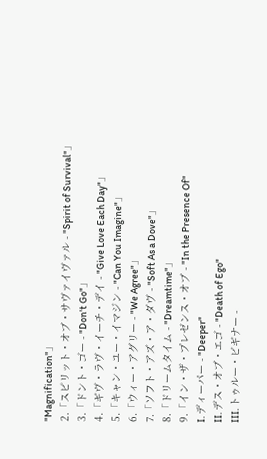"Magnification"」
2.「スピリット・オブ・サヴァイヴァル - "Spirit of Survival"」
3.「ドント・ゴー - "Don't Go"」
4.「ギヴ・ラヴ・イーチ・デイ - "Give Love Each Day"」
5.「キャン・ユー・イマジン - "Can You Imagine"」
6.「ウィー・アグリー - "We Agree"」
7.「ソフト・アズ・ア・ダヴ - "Soft As a Dove"」
8.「ドリームタイム - "Dreamtime"」
9.「イン・ザ・プレゼンス・オブ - "In the Presence Of"
I. ディーパー - "Deeper"
II. デス・オブ・エゴ - "Death of Ego"
III. トゥルー・ビギナー -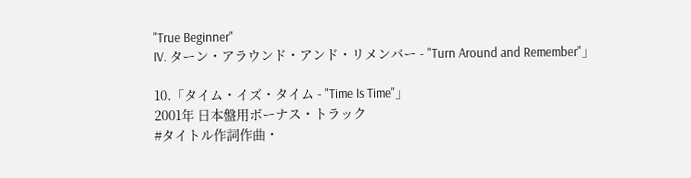"True Beginner"
IV. ターン・アラウンド・アンド・リメンバー - "Turn Around and Remember"」

10.「タイム・イズ・タイム - "Time Is Time"」
2001年 日本盤用ボーナス・トラック
#タイトル作詞作曲・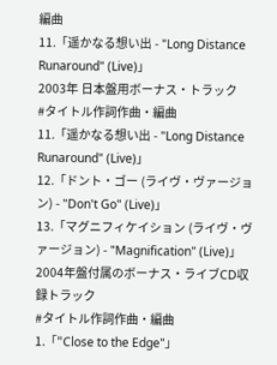編曲
11.「遥かなる想い出 - "Long Distance Runaround" (Live)」
2003年 日本盤用ボーナス・トラック
#タイトル作詞作曲・編曲
11.「遥かなる想い出 - "Long Distance Runaround" (Live)」
12.「ドント・ゴー (ライヴ・ヴァージョン) - "Don't Go" (Live)」
13.「マグニフィケイション (ライヴ・ヴァージョン) - "Magnification" (Live)」
2004年盤付属のボーナス・ライブCD収録トラック
#タイトル作詞作曲・編曲
1.「"Close to the Edge"」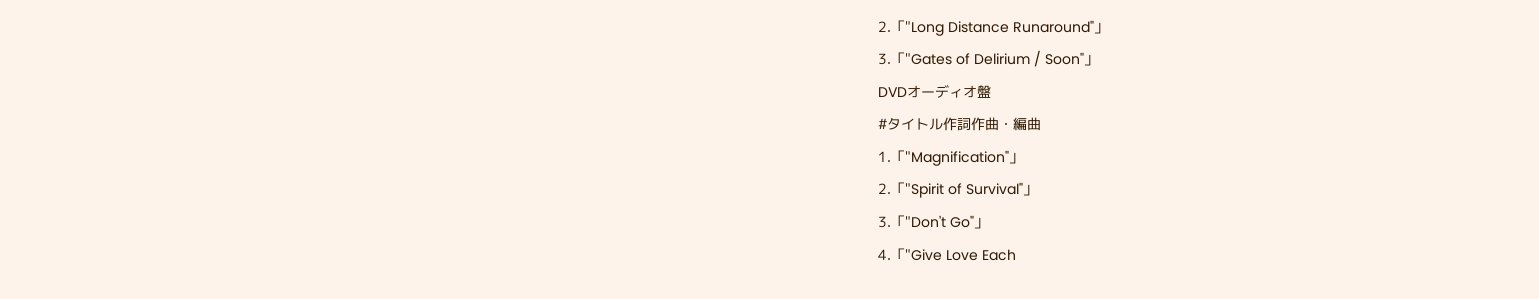2.「"Long Distance Runaround"」
3.「"Gates of Delirium / Soon"」
DVDオーディオ盤
#タイトル作詞作曲・編曲
1.「"Magnification"」
2.「"Spirit of Survival"」
3.「"Don't Go"」
4.「"Give Love Each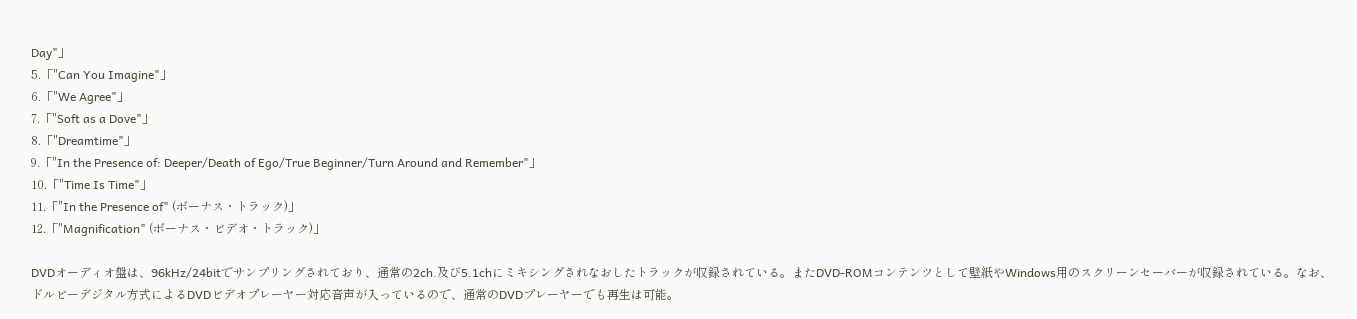Day"」
5.「"Can You Imagine"」
6.「"We Agree"」
7.「"Soft as a Dove"」
8.「"Dreamtime"」
9.「"In the Presence of: Deeper/Death of Ego/True Beginner/Turn Around and Remember"」
10.「"Time Is Time"」
11.「"In the Presence of" (ボーナス・トラック)」
12.「"Magnification" (ボーナス・ビデオ・トラック)」

DVDオーディオ盤は、96kHz/24bitでサンプリングされており、通常の2ch.及び5.1chにミキシングされなおしたトラックが収録されている。またDVD-ROMコンテンツとして壁紙やWindows用のスクリーンセーバーが収録されている。なお、ドルビーデジタル方式によるDVDビデオプレーヤー対応音声が入っているので、通常のDVDプレーヤーでも再生は可能。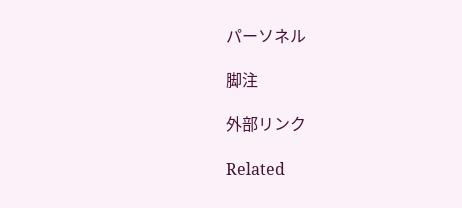パーソネル

脚注

外部リンク

Related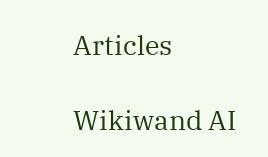Articles

Wikiwand AI